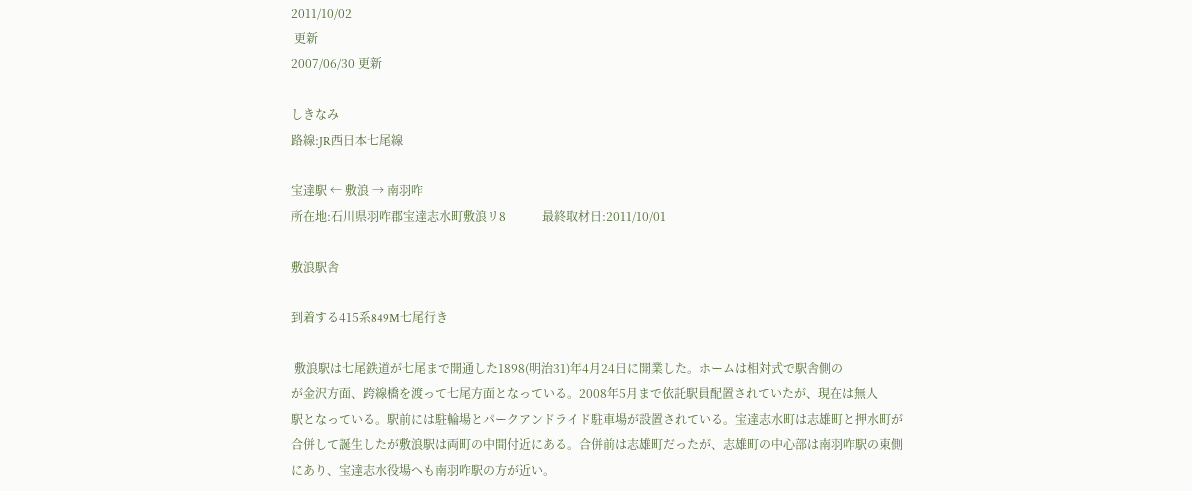2011/10/02
 更新
2007/06/30 更新

しきなみ
路線:JR西日本七尾線

宝達駅 ← 敷浪 → 南羽咋
所在地:石川県羽咋郡宝達志水町敷浪リ8            最終取材日:2011/10/01

敷浪駅舎

到着する415系849M七尾行き

 敷浪駅は七尾鉄道が七尾まで開通した1898(明治31)年4月24日に開業した。ホームは相対式で駅舎側の
が金沢方面、跨線橋を渡って七尾方面となっている。2008年5月まで依託駅員配置されていたが、現在は無人
駅となっている。駅前には駐輪場とパークアンドライド駐車場が設置されている。宝達志水町は志雄町と押水町が
合併して誕生したが敷浪駅は両町の中間付近にある。合併前は志雄町だったが、志雄町の中心部は南羽咋駅の東側
にあり、宝達志水役場へも南羽咋駅の方が近い。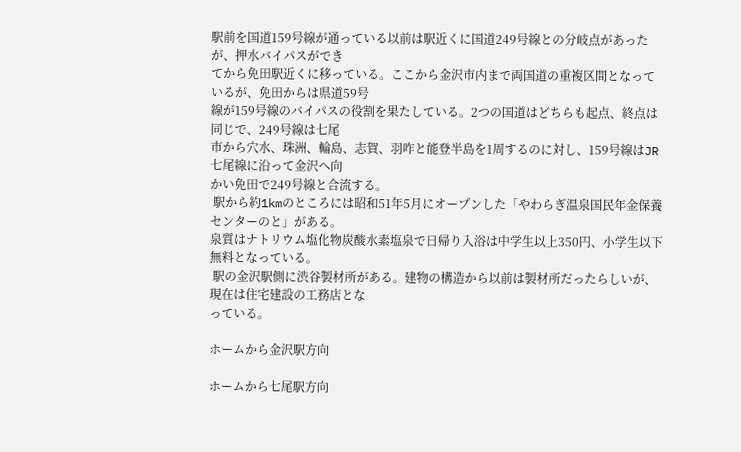駅前を国道159号線が通っている以前は駅近くに国道249号線との分岐点があったが、押水バイパスができ
てから免田駅近くに移っている。ここから金沢市内まで両国道の重複区間となっているが、免田からは県道59号
線が159号線のバイパスの役割を果たしている。2つの国道はどちらも起点、終点は同じで、249号線は七尾
市から穴水、珠洲、輪島、志賀、羽咋と能登半島を1周するのに対し、159号線はJR七尾線に沿って金沢へ向
かい免田で249号線と合流する。
 駅から約1kmのところには昭和51年5月にオープンした「やわらぎ温泉国民年金保養センターのと」がある。
泉質はナトリウム塩化物炭酸水素塩泉で日帰り入浴は中学生以上350円、小学生以下無料となっている。
 駅の金沢駅側に渋谷製材所がある。建物の構造から以前は製材所だったらしいが、現在は住宅建設の工務店とな
っている。

ホームから金沢駅方向

ホームから七尾駅方向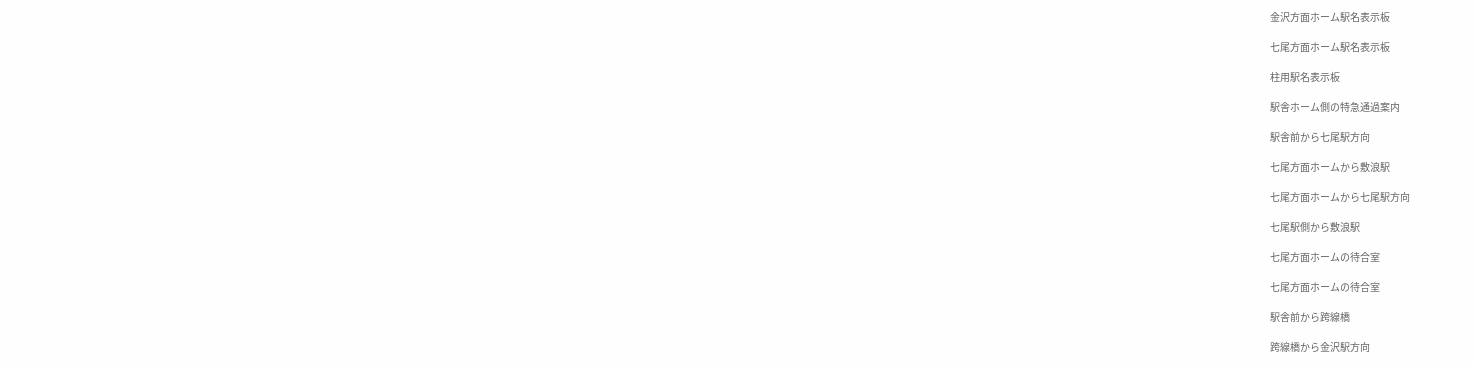金沢方面ホーム駅名表示板

七尾方面ホーム駅名表示板

柱用駅名表示板

駅舎ホーム側の特急通過案内

駅舎前から七尾駅方向

七尾方面ホームから敷浪駅

七尾方面ホームから七尾駅方向

七尾駅側から敷浪駅

七尾方面ホームの待合室

七尾方面ホームの待合室

駅舎前から跨線橋

跨線橋から金沢駅方向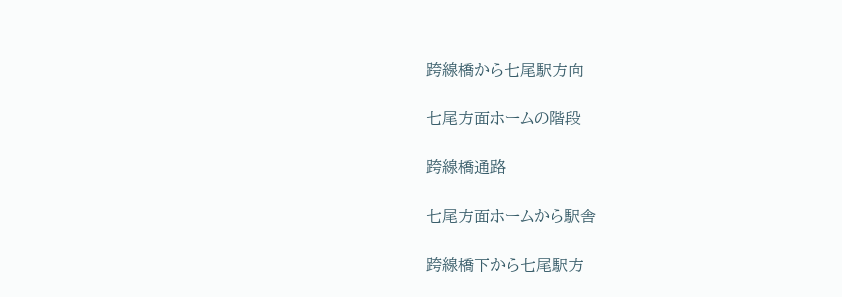跨線橋から七尾駅方向

七尾方面ホームの階段

跨線橋通路

七尾方面ホームから駅舎

跨線橋下から七尾駅方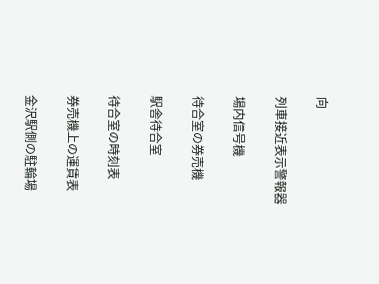向

列車接近表示警報器

場内信号機

待合室の券売機

駅舎待合室

待合室の時刻表

券売機上の運賃表

金沢駅側の駐輪場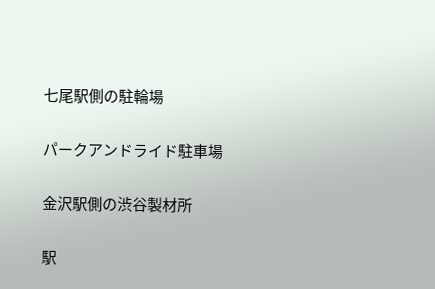七尾駅側の駐輪場

パークアンドライド駐車場

金沢駅側の渋谷製材所

駅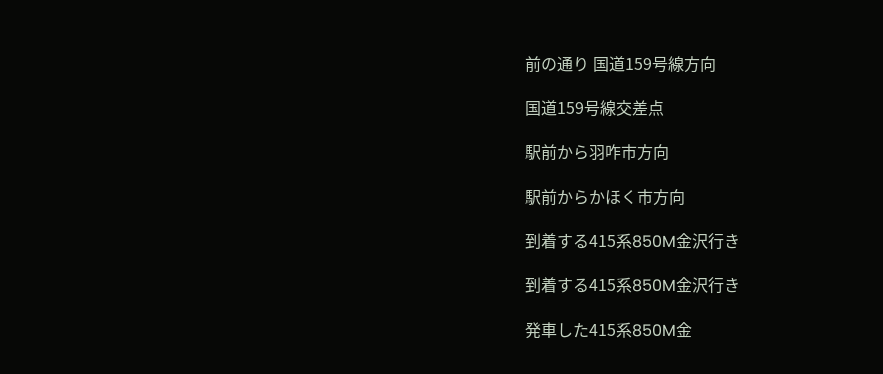前の通り 国道159号線方向

国道159号線交差点

駅前から羽咋市方向

駅前からかほく市方向

到着する415系850M金沢行き

到着する415系850M金沢行き

発車した415系850M金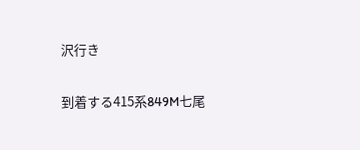沢行き

到着する415系849M七尾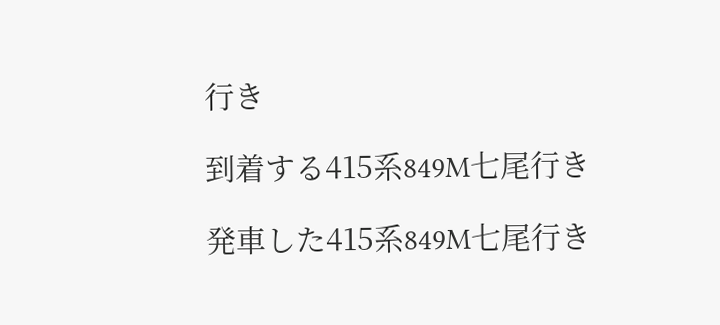行き

到着する415系849M七尾行き

発車した415系849M七尾行き